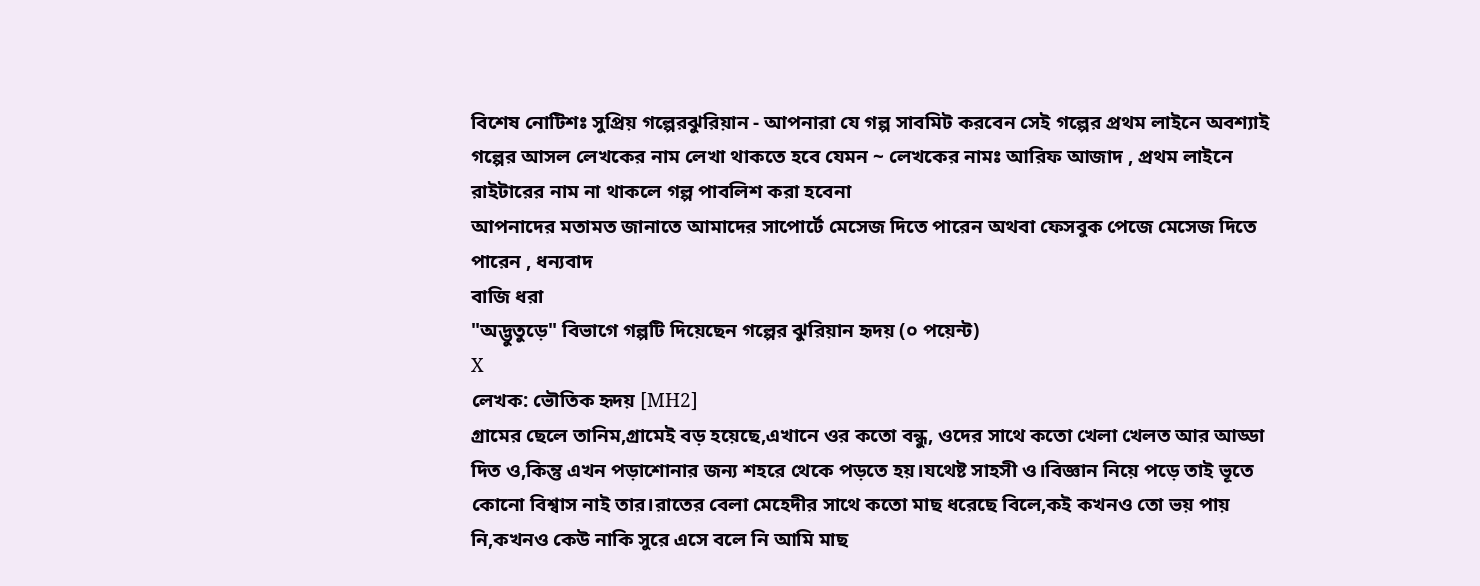বিশেষ নোটিশঃ সুপ্রিয় গল্পেরঝুরিয়ান - আপনারা যে গল্প সাবমিট করবেন সেই গল্পের প্রথম লাইনে অবশ্যাই গল্পের আসল লেখকের নাম লেখা থাকতে হবে যেমন ~ লেখকের নামঃ আরিফ আজাদ , প্রথম লাইনে রাইটারের নাম না থাকলে গল্প পাবলিশ করা হবেনা
আপনাদের মতামত জানাতে আমাদের সাপোর্টে মেসেজ দিতে পারেন অথবা ফেসবুক পেজে মেসেজ দিতে পারেন , ধন্যবাদ
বাজি ধরা
"অদ্ভুতুড়ে" বিভাগে গল্পটি দিয়েছেন গল্পের ঝুরিয়ান হৃদয় (০ পয়েন্ট)
X
লেখক: ভৌতিক হৃদয় [MH2]
গ্রামের ছেলে তানিম,গ্রামেই বড় হয়েছে,এখানে ওর কতো বন্ধু, ওদের সাথে কতো খেলা খেলত আর আড্ডা দিত ও,কিন্তু এখন পড়াশোনার জন্য শহরে থেকে পড়তে হয়।যথেষ্ট সাহসী ও।বিজ্ঞান নিয়ে পড়ে তাই ভূতে কোনো বিশ্বাস নাই তার।রাতের বেলা মেহেদীর সাথে কতো মাছ ধরেছে বিলে,কই কখনও তো ভয় পায় নি,কখনও কেউ নাকি সুরে এসে বলে নি আমি মাছ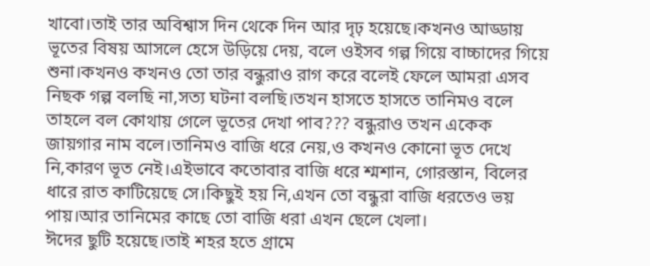খাবো।তাই তার অবিশ্বাস দিন থেকে দিন আর দৃঢ় হয়েছে।কখনও আড্ডায় ভূতের বিষয় আসলে হেসে উড়িয়ে দেয়, বলে ওইসব গল্প গিয়ে বাচ্চাদের গিয়ে শুনা।কখনও কখনও তো তার বন্ধুরাও রাগ করে বলেই ফেলে আমরা এসব নিছক গল্প বলছি না,সত্য ঘটনা বলছি।তখন হাসতে হাসতে তানিমও বলে তাহলে বল কোথায় গেলে ভূতের দেখা পাব??? বন্ধুরাও তখন একেক জায়গার নাম বলে।তানিমও বাজি ধরে নেয়,ও কখনও কোনো ভূত দেখে নি,কারণ ভূত নেই।এইভাবে কতোবার বাজি ধরে শ্মশান, গোরস্তান, বিলের ধারে রাত কাটিয়েছে সে।কিছুই হয় নি,এখন তো বন্ধুরা বাজি ধরতেও ভয় পায়।আর তানিমের কাছে তো বাজি ধরা এখন ছেলে খেলা।
ঈদের ছুটি হয়েছে।তাই শহর হতে গ্রামে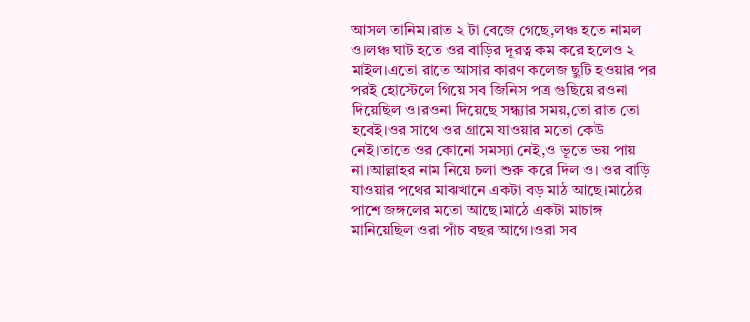আসল তানিম।রাত ২ টা বেজে গেছে,লঞ্চ হতে নামল ও।লঞ্চ ঘাট হতে ওর বাড়ির দূরত্ব কম করে হলেও ২ মাইল।এতো রাতে আসার কারণ কলেজ ছুটি হওয়ার পর পরই হোস্টেলে গিয়ে সব জিনিস পত্র গুছিয়ে রওনা দিয়েছিল ও।রওনা দিয়েছে সন্ধ্যার সময়,তো রাত তো হবেই।ওর সাথে ওর গ্রামে যাওয়ার মতো কেউ নেই।তাতে ওর কোনো সমস্যা নেই,ও ভূতে ভয় পায় না।আল্লাহর নাম নিয়ে চলা শুরু করে দিল ও। ওর বাড়ি যাওয়ার পথের মাঝখানে একটা বড় মাঠ আছে।মাঠের পাশে জঙ্গলের মতো আছে।মাঠে একটা মাচাঙ্গ মানিয়েছিল ওরা পাঁচ বছর আগে।ওরা সব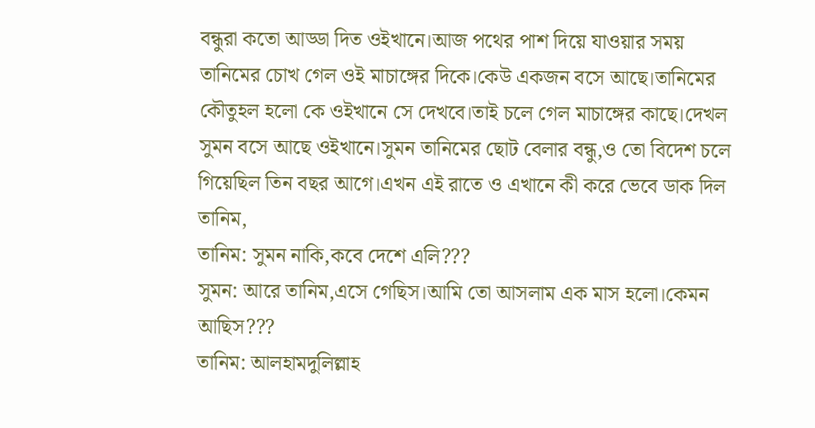বন্ধুরা কতো আড্ডা দিত ওইখানে।আজ পথের পাশ দিয়ে যাওয়ার সময় তানিমের চোখ গেল ওই মাচাঙ্গের দিকে।কেউ একজন বসে আছে।তানিমের কৌতুহল হলো কে ওইখানে সে দেখবে।তাই চলে গেল মাচাঙ্গের কাছে।দেখল সুমন বসে আছে ওইখানে।সুমন তানিমের ছোট বেলার বন্ধু,ও তো বিদেশ চলে গিয়েছিল তিন বছর আগে।এখন এই রাতে ও এখানে কী করে ভেবে ডাক দিল তানিম,
তানিম: সুমন নাকি,কবে দেশে এলি???
সুমন: আরে তানিম,এসে গেছিস।আমি তো আসলাম এক মাস হলো।কেমন আছিস???
তানিম: আলহামদুলিল্লাহ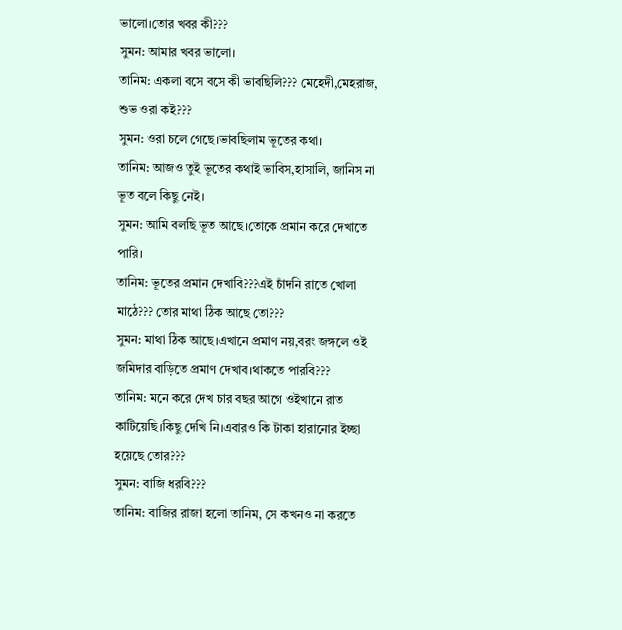ভালো।তোর খবর কী???
সুমন: আমার খবর ভালো।
তানিম: একলা বসে বসে কী ভাবছিলি??? মেহেদী,মেহরাজ, শুভ ওরা কই???
সুমন: ওরা চলে গেছে।ভাবছিলাম ভূতের কথা।
তানিম: আজও তুই ভূতের কথাই ভাবিস,হাসালি, জানিস না ভূত বলে কিছু নেই।
সুমন: আমি বলছি ভূত আছে।তোকে প্রমান করে দেখাতে পারি।
তানিম: ভূতের প্রমান দেখাবি???এই চাঁদনি রাতে খোলা মাঠে??? তোর মাথা ঠিক আছে তো???
সুমন: মাথা ঠিক আছে।এখানে প্রমাণ নয়,বরং জঙ্গলে ওই জমিদার বাড়িতে প্রমাণ দেখাব।থাকতে পারবি???
তানিম: মনে করে দেখ চার বছর আগে ওইখানে রাত কাটিয়েছি।কিছু দেখি নি।এবারও কি টাকা হারানোর ইচ্ছা হয়েছে তোর???
সুমন: বাজি ধরবি???
তানিম: বাজির রাজা হলো তানিম, সে কখনও না করতে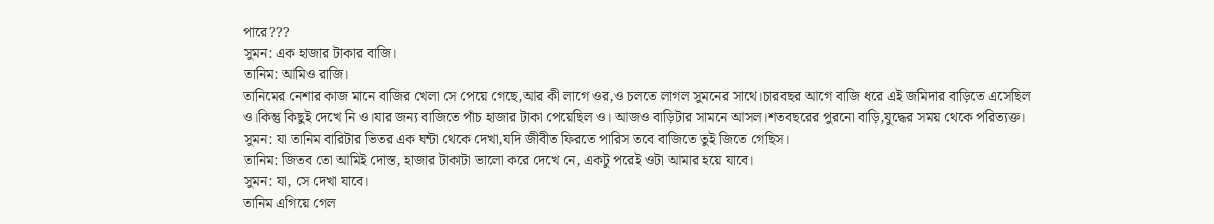পারে???
সুমন: এক হাজার টাকার বাজি।
তানিম: আমিও রাজি।
তানিমের নেশার কাজ মানে বাজির খেলা সে পেয়ে গেছে,আর কী লাগে ওর,ও চলতে লাগল সুমনের সাথে।চারবছর আগে বাজি ধরে এই জমিদার বাড়িতে এসেছিল ও।কিন্তু কিছুই দেখে নি ও।যার জন্য বাজিতে পাঁচ হাজার টাকা পেয়েছিল ও। আজও বাড়িটার সামনে আসল।শতবছরের পুরনো বাড়ি,যুদ্ধের সময় থেকে পরিত্যক্ত।
সুমন: যা তানিম বারিটার ভিতর এক ঘন্টা থেকে দেখা,যদি জীবীত ফিরতে পারিস তবে বাজিতে তুই জিতে গেছিস।
তানিম: জিতব তো আমিই দোস্ত, হাজার টাকাটা ভালো করে দেখে নে, একটু পরেই ওটা আমার হয়ে যাবে।
সুমন: যা, সে দেখা যাবে।
তানিম এগিয়ে গেল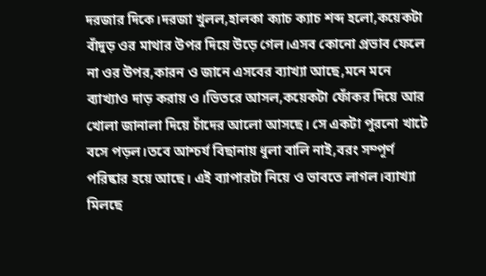দরজার দিকে।দরজা খুলল,হালকা ক্যাচ ক্যাচ শব্দ হলো,কয়েকটা বাঁদুড় ওর মাথার উপর দিয়ে উড়ে গেল।এসব কোনো প্রভাব ফেলে না ওর উপর,কারন ও জানে এসবের ব্যাখ্যা আছে,মনে মনে ব্যাখ্যাও দাড় করায় ও।ভিতরে আসল,কয়েকটা ফোঁকর দিয়ে আর খোলা জানালা দিয়ে চাঁদের আলো আসছে। সে একটা পুরনো খাটে বসে পড়ল।তবে আশ্চর্য বিছানায় ধুলা বালি নাই,বরং সম্পূর্ণ পরিষ্কার হয়ে আছে। এই ব্যাপারটা নিয়ে ও ভাবতে লাগল।ব্যাখ্যা মিলছে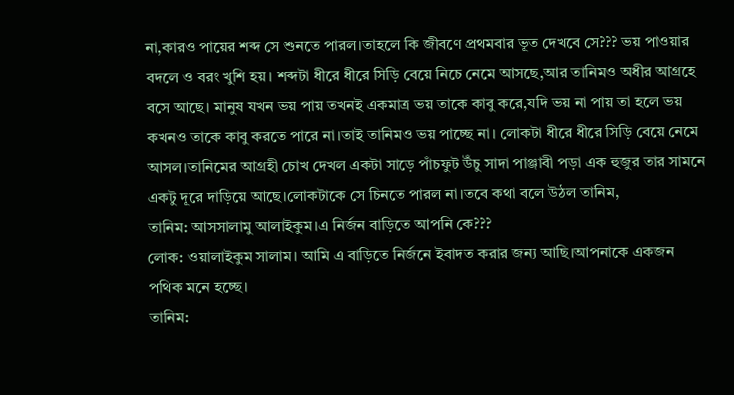না,কারও পায়ের শব্দ সে শুনতে পারল।তাহলে কি জীবণে প্রথমবার ভূত দেখবে সে??? ভয় পাওয়ার বদলে ও বরং খুশি হয়। শব্দটা ধীরে ধীরে সিড়ি বেয়ে নিচে নেমে আসছে,আর তানিমও অধীর আগ্রহে বসে আছে। মানুষ যখন ভয় পায় তখনই একমাত্র ভয় তাকে কাবু করে,যদি ভয় না পায় তা হলে ভয় কখনও তাকে কাবু করতে পারে না।তাই তানিমও ভয় পাচ্ছে না। লোকটা ধীরে ধীরে সিড়ি বেয়ে নেমে আসল।তানিমের আগ্রহী চোখ দেখল একটা সাড়ে পাঁচফুট উঁচু সাদা পাঞ্জাবী পড়া এক হুজুর তার সামনে একটু দূরে দাড়িয়ে আছে।লোকটাকে সে চিনতে পারল না।তবে কথা বলে উঠল তানিম,
তানিম: আসসালামু আলাইকুম।এ নির্জন বাড়িতে আপনি কে???
লোক: ওয়ালাইকুম সালাম। আমি এ বাড়িতে নির্জনে ইবাদত করার জন্য আছি।আপনাকে একজন পথিক মনে হচ্ছে।
তানিম: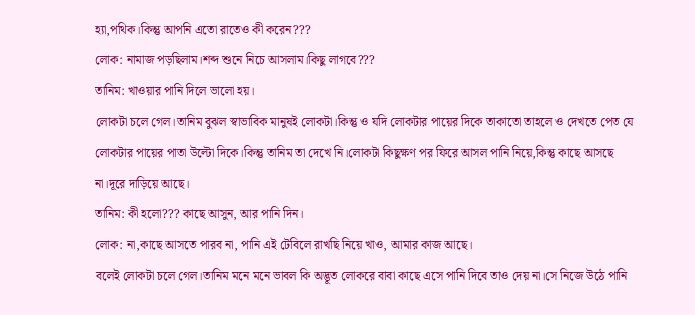হ্যা,পথিক।কিন্তু আপনি এতো রাতেও কী করেন???
লোক: নামাজ পড়ছিলাম।শব্দ শুনে নিচে আসলাম।কিছু লাগবে???
তানিম: খাওয়ার পানি দিলে ভালো হয়।
লোকটা চলে গেল।তানিম বুঝল স্বাভাবিক মানুষই লোকটা।কিন্তু ও যদি লোকটার পায়ের দিকে তাকাতো তাহলে ও দেখতে পেত যে লোকটার পায়ের পাতা উল্টো দিকে।কিন্তু তানিম তা দেখে নি।লোকটা কিছুক্ষণ পর ফিরে আসল পানি নিয়ে,কিন্তু কাছে আসছে না।দূরে দাড়িয়ে আছে।
তানিম: কী হলো??? কাছে আসুন, আর পানি দিন।
লোক: না,কাছে আসতে পারব না, পানি এই টেবিলে রাখছি নিয়ে খাও, আমার কাজ আছে।
বলেই লোকটা চলে গেল।তানিম মনে মনে ভাবল কি অদ্ভূত লোকরে বাবা কাছে এসে পানি দিবে তাও দেয় না।সে নিজে উঠে পানি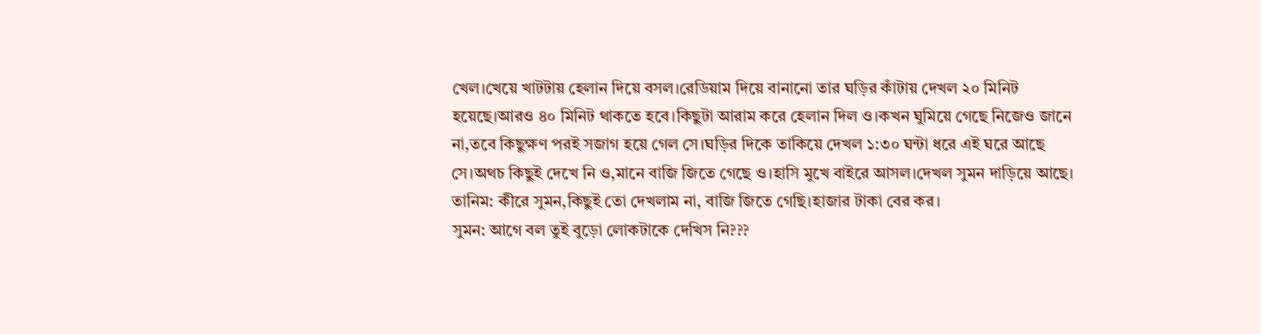খেল।খেয়ে খাটটায় হেলান দিয়ে বসল।রেডিয়াম দিয়ে বানানো তার ঘড়ির কাঁটায় দেখল ২০ মিনিট হয়েছে।আরও ৪০ মিনিট থাকতে হবে।কিছুটা আরাম করে হেলান দিল ও।কখন ঘুমিয়ে গেছে নিজেও জানে না,তবে কিছুক্ষণ পরই সজাগ হয়ে গেল সে।ঘড়ির দিকে তাকিয়ে দেখল ১:৩০ ঘন্টা ধরে এই ঘরে আছে সে।অথচ কিছুই দেখে নি ও,মানে বাজি জিতে গেছে ও।হাসি মুখে বাইরে আসল।দেখল সুমন দাড়িয়ে আছে।
তানিম: কীরে সুমন,কিছুই তো দেখলাম না, বাজি জিতে গেছি।হাজার টাকা বের কর।
সুমন: আগে বল তুই বুড়ো লোকটাকে দেখিস নি???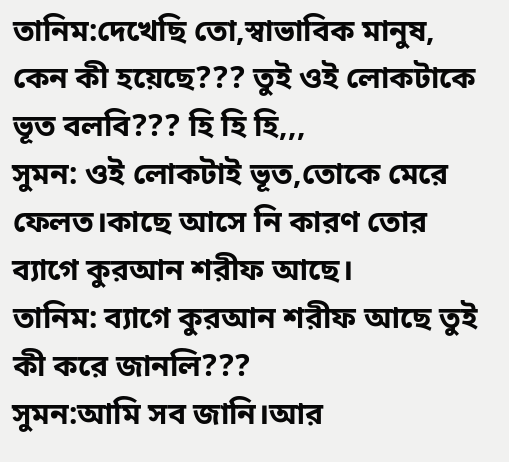তানিম:দেখেছি তো,স্বাভাবিক মানুষ, কেন কী হয়েছে??? তুই ওই লোকটাকে ভূত বলবি??? হি হি হি,,,
সুমন: ওই লোকটাই ভূত,তোকে মেরে ফেলত।কাছে আসে নি কারণ তোর ব্যাগে কুরআন শরীফ আছে।
তানিম: ব্যাগে কুরআন শরীফ আছে তুই কী করে জানলি???
সুমন:আমি সব জানি।আর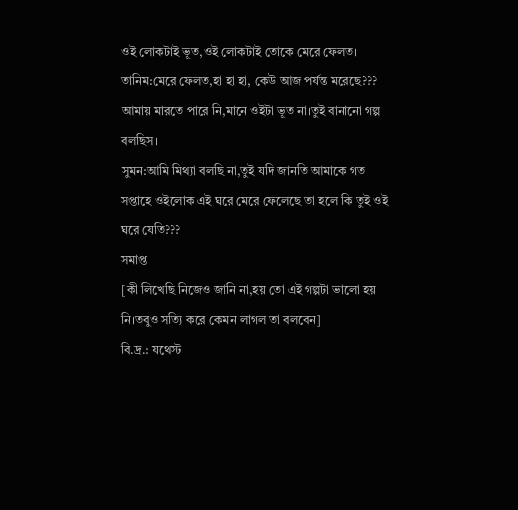ওই লোকটাই ভূত,ওই লোকটাই তোকে মেরে ফেলত।
তানিম:মেরে ফেলত,হা হা হা, কেউ আজ পর্যন্ত মরেছে??? আমায় মারতে পারে নি,মানে ওইটা ভূত না।তুই বানানো গল্প বলছিস।
সুমন:আমি মিথ্যা বলছি না,তুই যদি জানতি আমাকে গত সপ্তাহে ওইলোক এই ঘরে মেরে ফেলেছে তা হলে কি তুই ওই ঘরে যেতি???
সমাপ্ত
[কী লিখেছি নিজেও জানি না,হয় তো এই গল্পটা ভালো হয় নি।তবুও সত্যি করে কেমন লাগল তা বলবেন]
বি.দ্র.: যথেস্ট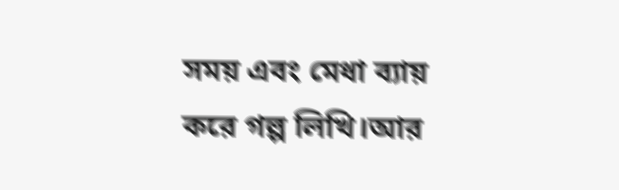সময় এবং মেধা ব্যায় করে গল্প লিখি।আর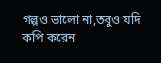গল্পও ভালো না,তবুও যদি কপি করেন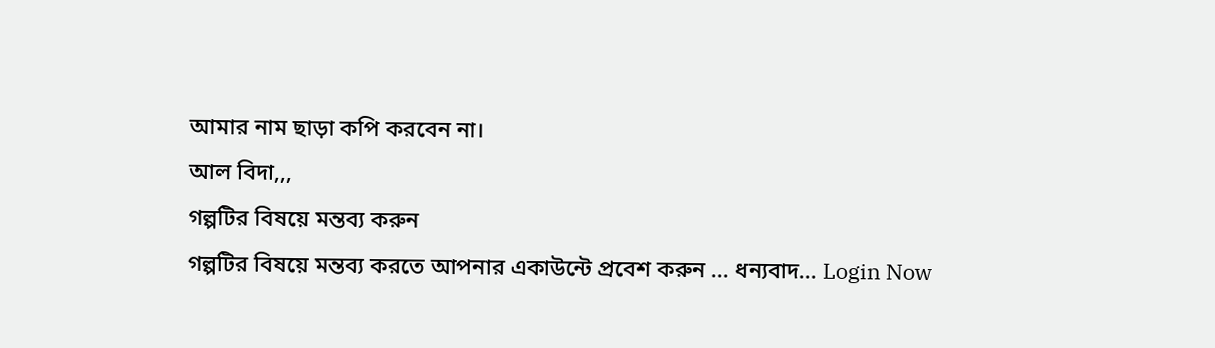আমার নাম ছাড়া কপি করবেন না।
আল বিদা,,,
গল্পটির বিষয়ে মন্তব্য করুন
গল্পটির বিষয়ে মন্তব্য করতে আপনার একাউন্টে প্রবেশ করুন ... ধন্যবাদ... Login Now